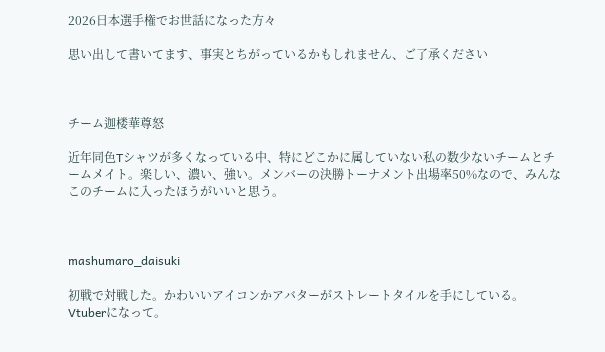2026日本選手権でお世話になった方々

思い出して書いてます、事実とちがっているかもしれません、ご了承ください



チーム迦楼華尊怒

近年同色Tシャツが多くなっている中、特にどこかに属していない私の数少ないチームとチームメイト。楽しい、濃い、強い。メンバーの決勝トーナメント出場率50%なので、みんなこのチームに入ったほうがいいと思う。



mashumaro_daisuki

初戦で対戦した。かわいいアイコンかアバターがストレートタイルを手にしている。Vtuberになって。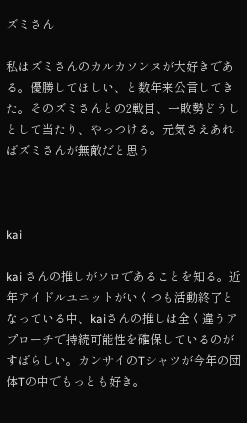ズミさん

私はズミさんのカルカソンヌが大好きである。優勝してほしい、と数年来公言してきた。そのズミさんとの2戦目、一敗勢どうしとして当たり、やっつける。元気さえあればズミさんが無敵だと思う



kai

kai さんの推しがソロであることを知る。近年アイドルユニットがいくつも活動終了となっている中、kaiさんの推しは全く違うアプローチで持続可能性を確保しているのがすばらしい。カンサイのTシャツが今年の団体Tの中でもっとも好き。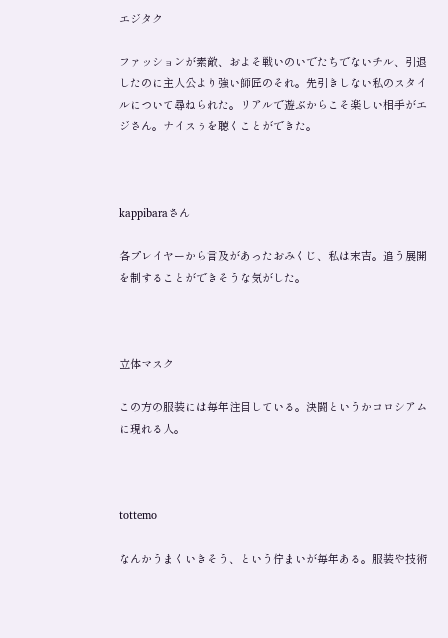エジタク

ファッションが素敵、およそ戦いのいでたちでないチル、引退したのに主人公より強い師匠のそれ。先引きしない私のスタイルについて尋ねられた。リアルで遊ぶからこそ楽しい相手がエジさん。ナイスぅを聴くことができた。



kappibaraさん

各プレイヤーから言及があったおみくじ、私は末吉。追う展開を制することができそうな気がした。



立体マスク

この方の服装には毎年注目している。決闘というかコロシアムに現れる人。



tottemo

なんかうまくいきそう、という佇まいが毎年ある。服装や技術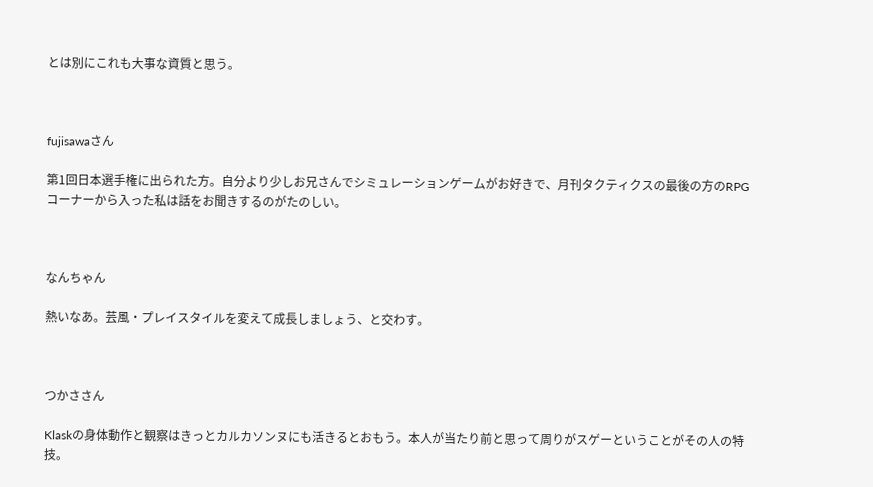とは別にこれも大事な資質と思う。



fujisawaさん

第1回日本選手権に出られた方。自分より少しお兄さんでシミュレーションゲームがお好きで、月刊タクティクスの最後の方のRPGコーナーから入った私は話をお聞きするのがたのしい。



なんちゃん

熱いなあ。芸風・プレイスタイルを変えて成長しましょう、と交わす。



つかささん

Klaskの身体動作と観察はきっとカルカソンヌにも活きるとおもう。本人が当たり前と思って周りがスゲーということがその人の特技。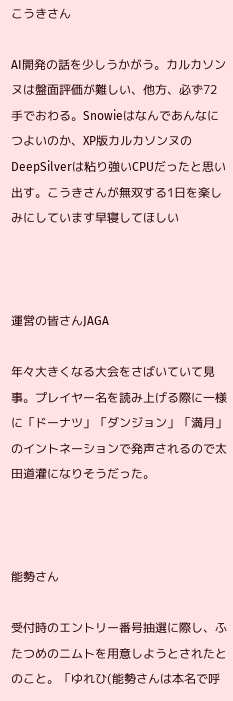こうきさん

AI開発の話を少しうかがう。カルカソンヌは盤面評価が難しい、他方、必ず72手でおわる。Snowieはなんであんなにつよいのか、XP版カルカソンヌのDeepSilverは粘り強いCPUだったと思い出す。こうきさんが無双する1日を楽しみにしています早寝してほしい



運営の皆さんJAGA

年々大きくなる大会をさばいていて見事。プレイヤー名を読み上げる際に一様に「ドーナツ」「ダンジョン」「満月」のイントネーションで発声されるので太田道灌になりそうだった。



能勢さん

受付時のエントリー番号抽選に際し、ふたつめのニムトを用意しようとされたとのこと。「ゆれひ(能勢さんは本名で呼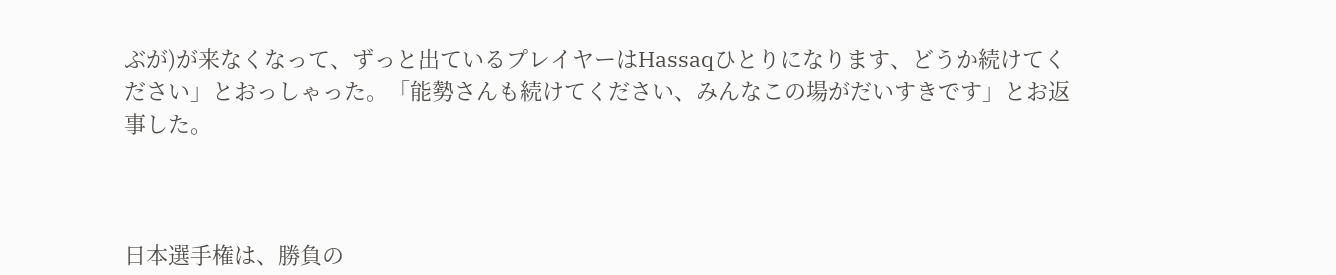ぶが)が来なくなって、ずっと出ているプレイヤーはHassaqひとりになります、どうか続けてください」とおっしゃった。「能勢さんも続けてください、みんなこの場がだいすきです」とお返事した。



日本選手権は、勝負の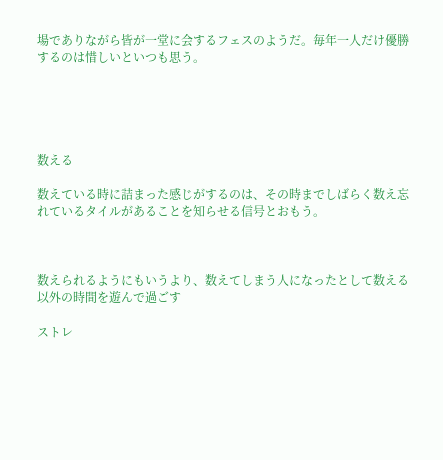場でありながら皆が一堂に会するフェスのようだ。毎年一人だけ優勝するのは惜しいといつも思う。





数える

数えている時に詰まった感じがするのは、その時までしばらく数え忘れているタイルがあることを知らせる信号とおもう。



数えられるようにもいうより、数えてしまう人になったとして数える以外の時間を遊んで過ごす

ストレ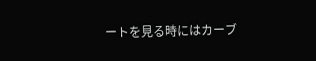ートを見る時にはカーブ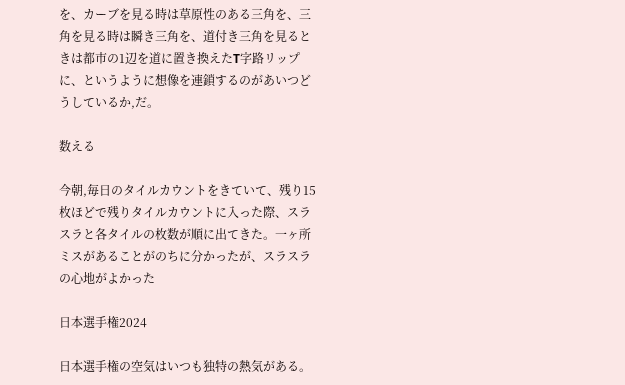を、カーブを見る時は草原性のある三角を、三角を見る時は瞬き三角を、道付き三角を見るときは都市の1辺を道に置き換えたT字路リップに、というように想像を連鎖するのがあいつどうしているか,だ。

数える

今朝,毎日のタイルカウントをきていて、残り15枚ほどで残りタイルカウントに入った際、スラスラと各タイルの枚数が順に出てきた。一ヶ所ミスがあることがのちに分かったが、スラスラの心地がよかった

日本選手権2024

日本選手権の空気はいつも独特の熱気がある。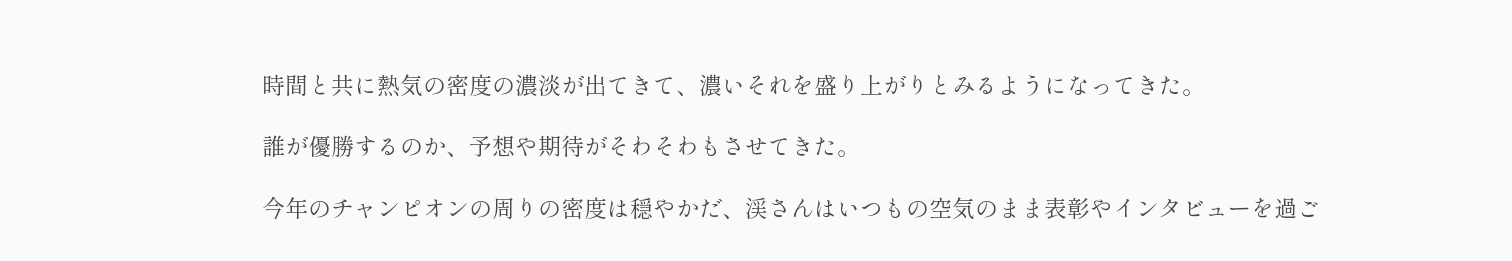時間と共に熱気の密度の濃淡が出てきて、濃いそれを盛り上がりとみるようになってきた。

誰が優勝するのか、予想や期待がそわそわもさせてきた。

今年のチャンピオンの周りの密度は穏やかだ、渓さんはいつもの空気のまま表彰やインタビューを過ご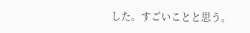した。すごいことと思う。